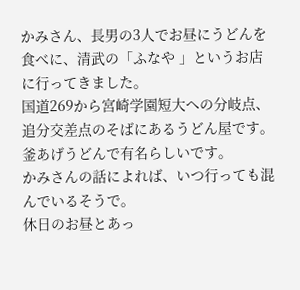かみさん、長男の3人でお昼にうどんを食べに、清武の「ふなや 」というお店に行ってきました。
国道269から宮崎学園短大への分岐点、追分交差点のそばにあるうどん屋です。
釜あげうどんで有名らしいです。
かみさんの話によれば、いつ行っても混んでいるそうで。
休日のお昼とあっ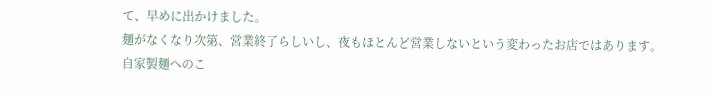て、早めに出かけました。
麺がなくなり次第、営業終了らしいし、夜もほとんど営業しないという変わったお店ではあります。
自家製麺へのこ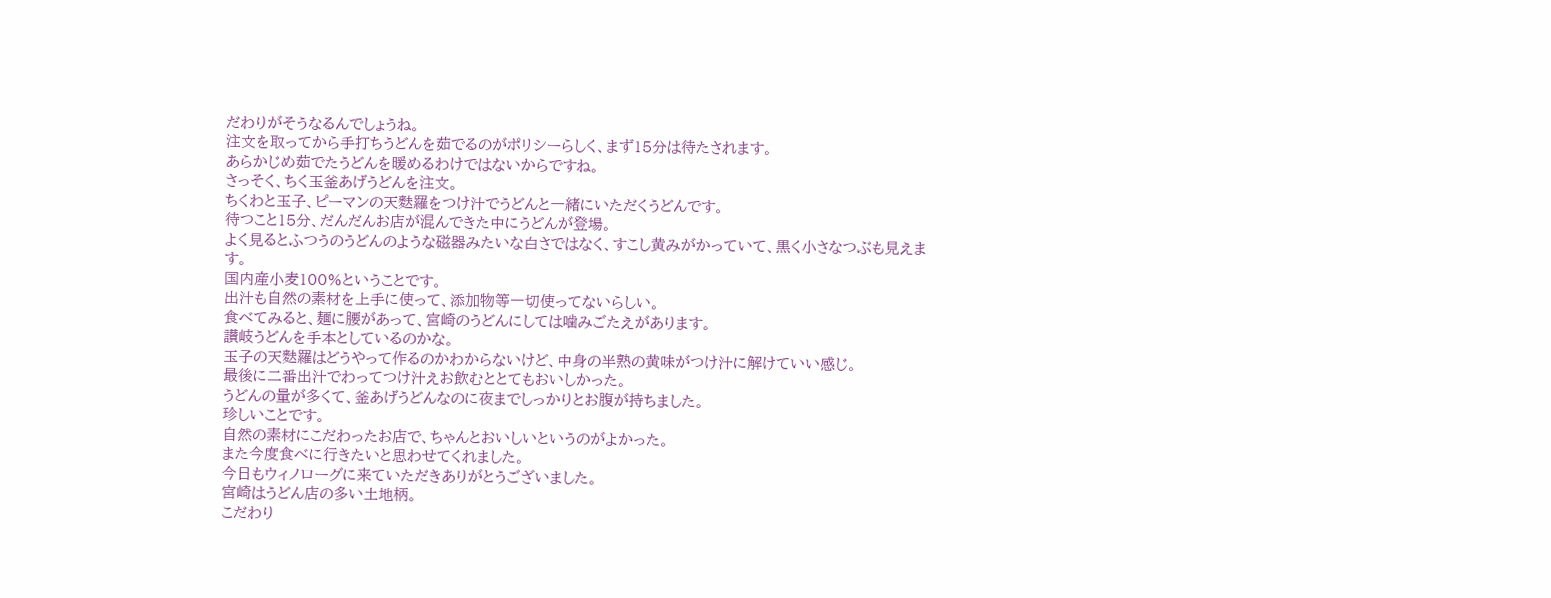だわりがそうなるんでしょうね。
注文を取ってから手打ちうどんを茹でるのがポリシーらしく、まず15分は待たされます。
あらかじめ茹でたうどんを暖めるわけではないからですね。
さっそく、ちく玉釜あげうどんを注文。
ちくわと玉子、ピーマンの天麩羅をつけ汁でうどんと一緒にいただくうどんです。
待つこと15分、だんだんお店が混んできた中にうどんが登場。
よく見るとふつうのうどんのような磁器みたいな白さではなく、すこし黄みがかっていて、黒く小さなつぶも見えます。
国内産小麦100%ということです。
出汁も自然の素材を上手に使って、添加物等一切使ってないらしい。
食べてみると、麺に腰があって、宮崎のうどんにしては噛みごたえがあります。
讃岐うどんを手本としているのかな。
玉子の天麩羅はどうやって作るのかわからないけど、中身の半熟の黄味がつけ汁に解けていい感じ。
最後に二番出汁でわってつけ汁えお飲むととてもおいしかった。
うどんの量が多くて、釜あげうどんなのに夜までしっかりとお腹が持ちました。
珍しいことです。
自然の素材にこだわったお店で、ちゃんとおいしいというのがよかった。
また今度食べに行きたいと思わせてくれました。
今日もウィノローグに来ていただきありがとうございました。
宮崎はうどん店の多い土地柄。
こだわり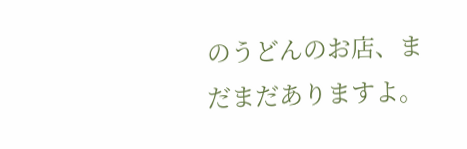のうどんのお店、まだまだありますよ。